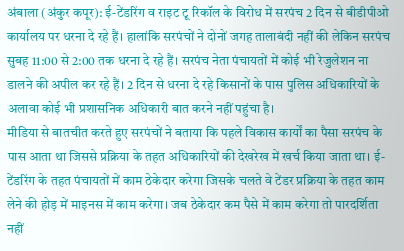अंबाला (अंकुर कपूर): ई-टेंडरिंग व राइट टू रिकॉल के विरोध में सरपंच 2 दिन से बीडीपीओ कार्यालय पर धरना दे रहे हैं। हालांकि सरपंचों ने दोनों जगह तालाबंदी नहीं की लेकिन सरपंच सुबह 11:00 से 2:00 तक धरना दे रहे हैं। सरपंच नेता पंचायतों में कोई भी रेजुलेशन ना डालने की अपील कर रहे हैं। 2 दिन से धरना दे रहे किसानों के पास पुलिस अधिकारियों के अलावा कोई भी प्रशासनिक अधिकारी बात करने नहीं पहुंचा है।
मीडिया से बातचीत करते हुए सरपंचों ने बताया कि पहले विकास कार्यों का पैसा सरपंच के पास आता था जिससे प्रक्रिया के तहत अधिकारियों की देखरेख में खर्च किया जाता था। ई-टेंडरिंग के तहत पंचायतों में काम ठेकेदार करेगा जिसके चलते वे टेंडर प्रक्रिया के तहत काम लेने की होड़ में माइनस में काम करेगा। जब ठेकेदार कम पैसे में काम करेगा तो पारदर्शिता नहीं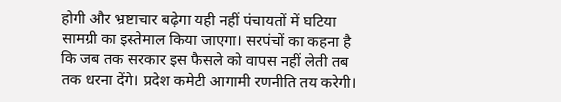होगी और भ्रष्टाचार बढ़ेगा यही नहीं पंचायतों में घटिया सामग्री का इस्तेमाल किया जाएगा। सरपंचों का कहना है कि जब तक सरकार इस फैसले को वापस नहीं लेती तब तक धरना देंगे। प्रदेश कमेटी आगामी रणनीति तय करेगी।